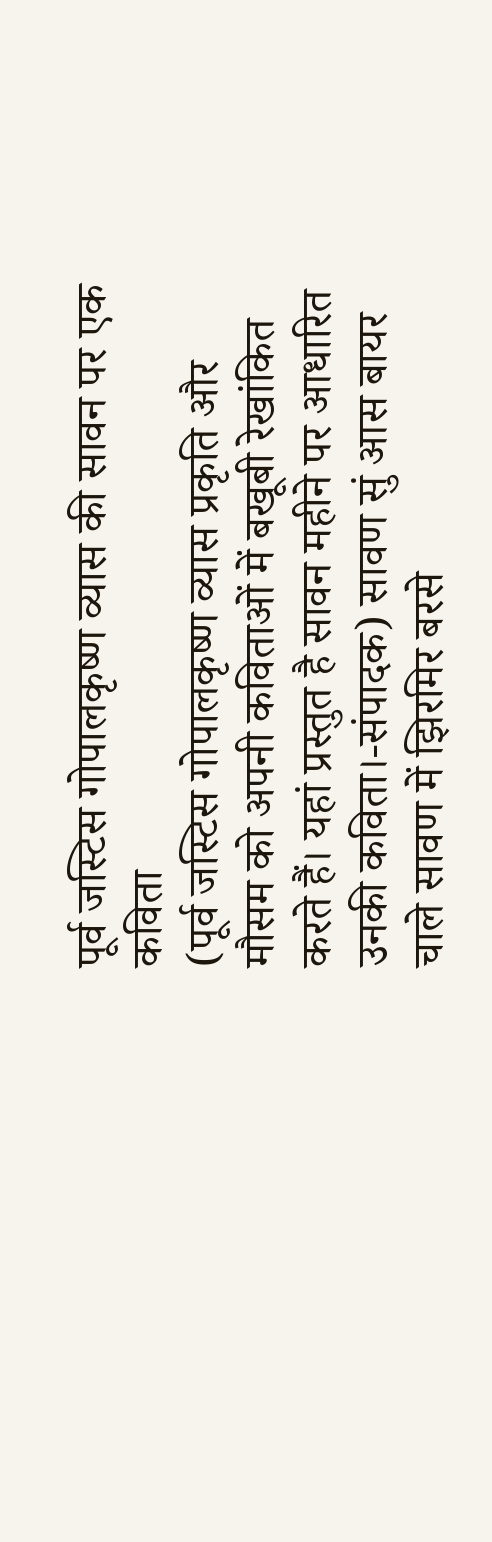पूर्व जस्टिस गोपालकृष्ण व्यास की सावन पर एक कविता
(पूर्व जस्टिस गोपालकृष्ण व्यास प्रकृति और मौसम को अपनी कविताओं में बखूबी रेखांकित करते हैं। यहां प्रस्तुत है सावन महीने पर आधारित उनकी कविता।-संपादक) सावण सुं आस बायर चाले सावण में झिरमिर बरसे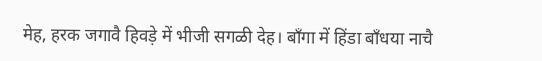मेह, हरक जगावै हिवड़े में भीजी सगळी देह। बाँगा में हिंडा बाँधया नाचै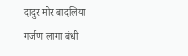दादुर मोर बादलिया गर्जण लागा बंधी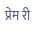प्रेम री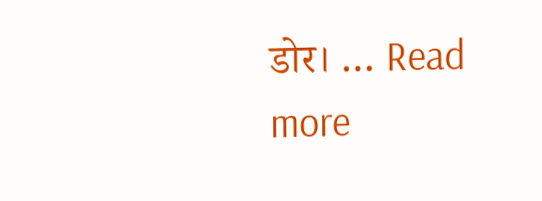डोर। … Read more